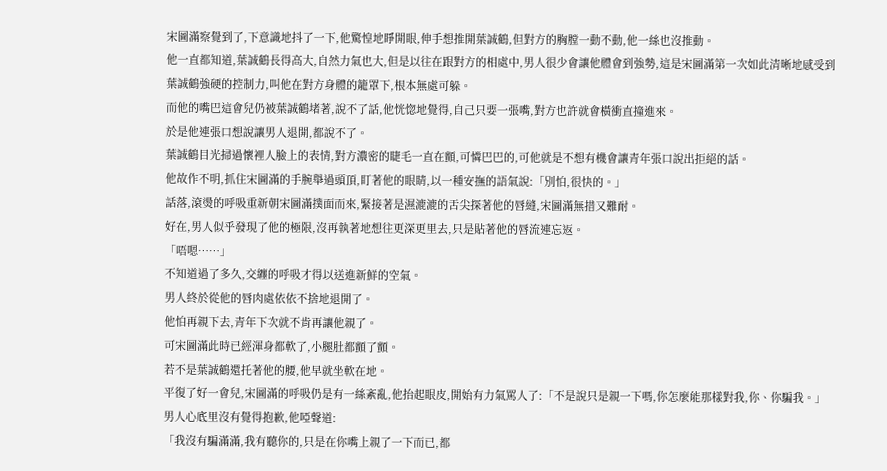宋圖滿察覺到了,下意識地抖了一下,他驚惶地睜開眼,伸手想推開葉誠鶴,但對方的胸膛一動不動,他一絲也沒推動。
他一直都知道,葉誠鶴長得高大,自然力氣也大,但是以往在跟對方的相處中,男人很少會讓他體會到強勢,這是宋圖滿第一次如此清晰地感受到葉誠鶴強硬的控制力,叫他在對方身體的籠罩下,根本無處可躲。
而他的嘴巴這會兒仍被葉誠鶴堵著,說不了話,他恍惚地覺得,自己只要一張嘴,對方也許就會橫衝直撞進來。
於是他連張口想說讓男人退開,都說不了。
葉誠鶴目光掃過懷裡人臉上的表情,對方濃密的睫毛一直在顫,可憐巴巴的,可他就是不想有機會讓青年張口說出拒絕的話。
他故作不明,抓住宋圖滿的手腕舉過頭頂,盯著他的眼睛,以一種安撫的語氣說:「別怕,很快的。」
話落,滾燙的呼吸重新朝宋圖滿撲面而來,緊接著是濕漉漉的舌尖探著他的唇縫,宋圖滿無措又難耐。
好在,男人似乎發現了他的極限,沒再執著地想往更深更里去,只是貼著他的唇流連忘返。
「唔嗯……」
不知道過了多久,交纏的呼吸才得以送進新鮮的空氣。
男人終於從他的唇肉處依依不捨地退開了。
他怕再親下去,青年下次就不肯再讓他親了。
可宋圖滿此時已經渾身都軟了,小腿肚都顫了顫。
若不是葉誠鶴還托著他的腰,他早就坐軟在地。
平復了好一會兒,宋圖滿的呼吸仍是有一絲紊亂,他抬起眼皮,開始有力氣罵人了:「不是說只是親一下嗎,你怎麼能那樣對我,你、你騙我。」
男人心底里沒有覺得抱歉,他啞聲道:
「我沒有騙滿滿,我有聽你的,只是在你嘴上親了一下而已,都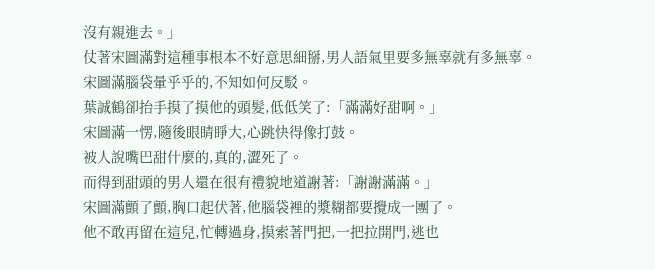沒有親進去。」
仗著宋圖滿對這種事根本不好意思細掰,男人語氣里要多無辜就有多無辜。
宋圖滿腦袋暈乎乎的,不知如何反駁。
葉誠鶴卻抬手摸了摸他的頭髮,低低笑了:「滿滿好甜啊。」
宋圖滿一愣,隨後眼睛睜大,心跳快得像打鼓。
被人說嘴巴甜什麼的,真的,澀死了。
而得到甜頭的男人還在很有禮貌地道謝著:「謝謝滿滿。」
宋圖滿顫了顫,胸口起伏著,他腦袋裡的漿糊都要攪成一團了。
他不敢再留在這兒,忙轉過身,摸索著門把,一把拉開門,逃也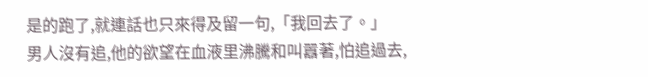是的跑了,就連話也只來得及留一句,「我回去了。」
男人沒有追,他的欲望在血液里沸騰和叫囂著,怕追過去,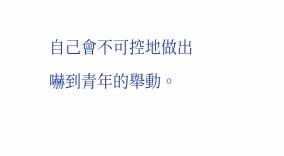自己會不可控地做出嚇到青年的舉動。